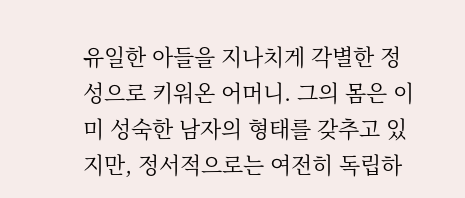유일한 아들을 지나치게 각별한 정성으로 키워온 어머니. 그의 몸은 이미 성숙한 남자의 형태를 갖추고 있지만, 정서적으로는 여전히 독립하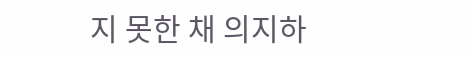지 못한 채 의지하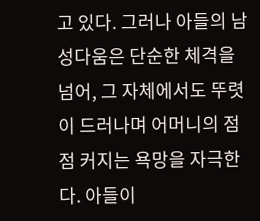고 있다. 그러나 아들의 남성다움은 단순한 체격을 넘어, 그 자체에서도 뚜렷이 드러나며 어머니의 점점 커지는 욕망을 자극한다. 아들이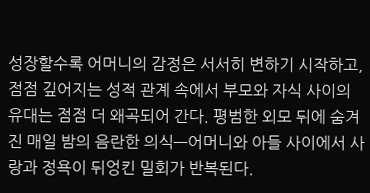성장할수록 어머니의 감정은 서서히 변하기 시작하고, 점점 깊어지는 성적 관계 속에서 부모와 자식 사이의 유대는 점점 더 왜곡되어 간다. 평범한 외모 뒤에 숨겨진 매일 밤의 음란한 의식—어머니와 아들 사이에서 사랑과 정욕이 뒤엉킨 밀회가 반복된다.